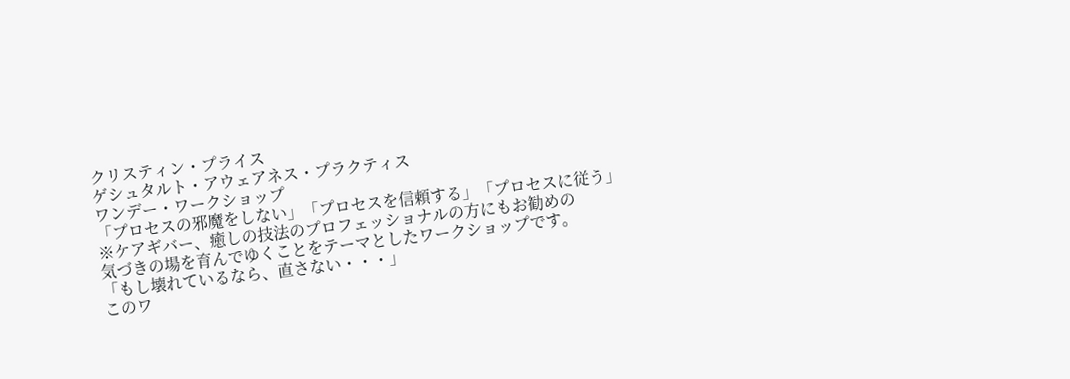クリスティン・プライス
ゲシュタルト・アウェアネス・プラクティス
ワンデー・ワークショップ
「プロセスの邪魔をしない」「プロセスを信頼する」「プロセスに従う」
※ケアギバー、癒しの技法のプロフェッショナルの方にもお勧めの
気づきの場を育んでゆくことをテーマとしたワークショップです。
「もし壊れているなら、直さない・・・」
このワ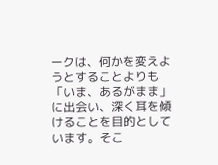ークは、何かを変えようとすることよりも「いま、あるがまま」
に出会い、深く耳を傾けることを目的としています。そこ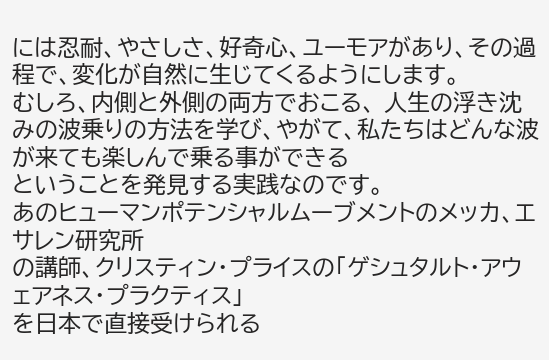には忍耐、やさしさ、好奇心、ユーモアがあり、その過程で、変化が自然に生じてくるようにします。
むしろ、内側と外側の両方でおこる、 人生の浮き沈みの波乗りの方法を学び、やがて、私たちはどんな波が来ても楽しんで乗る事ができる
ということを発見する実践なのです。
あのヒューマンポテンシャルムーブメントのメッカ、エサレン研究所
の講師、クリスティン・プライスの「ゲシュタルト・アウェアネス・プラクティス」
を日本で直接受けられる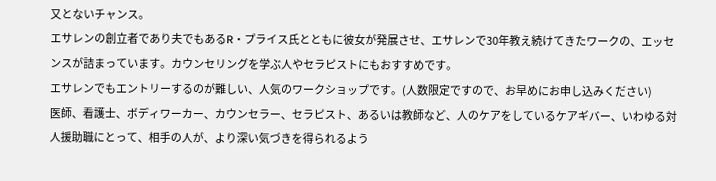又とないチャンス。
エサレンの創立者であり夫でもあるR・プライス氏とともに彼女が発展させ、エサレンで30年教え続けてきたワークの、エッセンスが詰まっています。カウンセリングを学ぶ人やセラピストにもおすすめです。
エサレンでもエントリーするのが難しい、人気のワークショップです。(人数限定ですので、お早めにお申し込みください)
医師、看護士、ボディワーカー、カウンセラー、セラピスト、あるいは教師など、人のケアをしているケアギバー、いわゆる対人援助職にとって、相手の人が、より深い気づきを得られるよう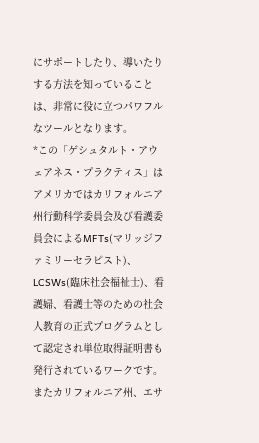にサポートしたり、導いたりする方法を知っていることは、非常に役に立つパワフルなツールとなります。
*この「ゲシュタルト・アウェアネス・プラクティス」はアメリカではカリフォルニア州行動科学委員会及び看護委員会によるMFTs(マリッジファミリーセラピスト)、LCSWs(臨床社会福祉士)、看護婦、看護士等のための社会人教育の正式プログラムとして認定され単位取得証明書も発行されているワークです。またカリフォルニア州、エサ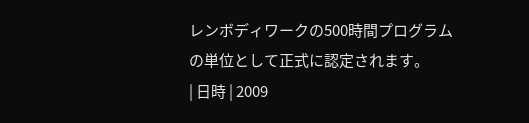レンボディワークの500時間プログラムの単位として正式に認定されます。
| 日時 | 2009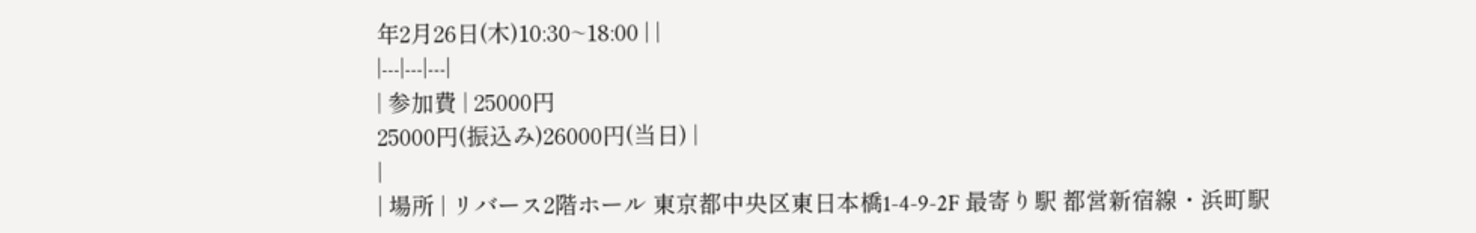年2月26日(木)10:30~18:00 | |
|---|---|---|
| 参加費 | 25000円
25000円(振込み)26000円(当日) |
|
| 場所 | リバース2階ホール 東京都中央区東日本橋1-4-9-2F 最寄り駅 都営新宿線・浜町駅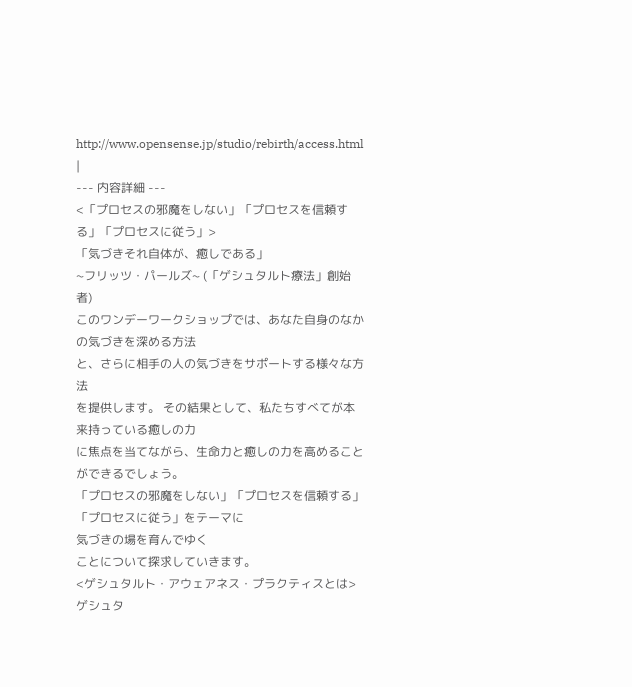http://www.opensense.jp/studio/rebirth/access.html |
--- 内容詳細 ---
<「プロセスの邪魔をしない」「プロセスを信頼する」「プロセスに従う」>
「気づきそれ自体が、癒しである」
~フリッツ・パールズ~ (「ゲシュタルト療法」創始者)
このワンデーワークショップでは、あなた自身のなかの気づきを深める方法
と、さらに相手の人の気づきをサポートする様々な方法
を提供します。 その結果として、私たちすべてが本来持っている癒しの力
に焦点を当てながら、生命力と癒しの力を高めることができるでしょう。
「プロセスの邪魔をしない」「プロセスを信頼する」「プロセスに従う」をテーマに
気づきの場を育んでゆく
ことについて探求していきます。
<ゲシュタルト・アウェアネス・プラクティスとは>
ゲシュタ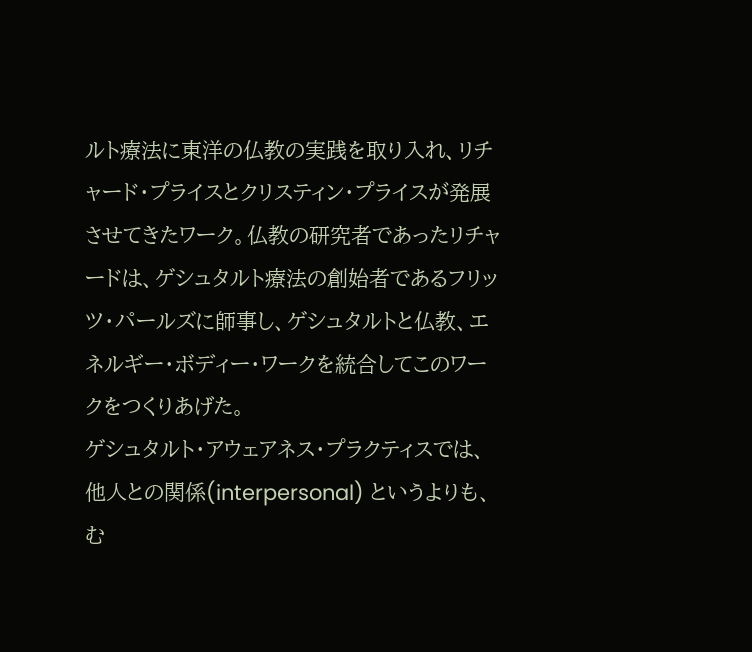ルト療法に東洋の仏教の実践を取り入れ、リチャード・プライスとクリスティン・プライスが発展させてきたワーク。仏教の研究者であったリチャードは、ゲシュタルト療法の創始者であるフリッツ・パールズに師事し、ゲシュタルトと仏教、エネルギー・ボディー・ワークを統合してこのワークをつくりあげた。
ゲシュタルト・アウェアネス・プラクティスでは、他人との関係(interpersonal) というよりも、む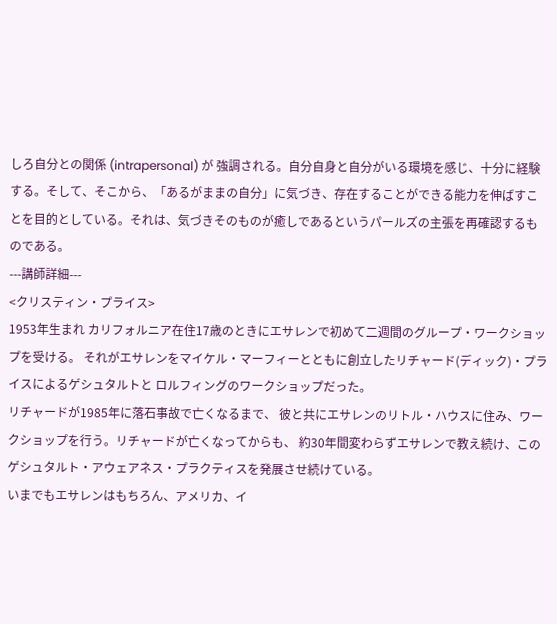しろ自分との関係 (intrapersonal) が 強調される。自分自身と自分がいる環境を感じ、十分に経験する。そして、そこから、「あるがままの自分」に気づき、存在することができる能力を伸ばすことを目的としている。それは、気づきそのものが癒しであるというパールズの主張を再確認するものである。
---講師詳細---
<クリスティン・プライス>
1953年生まれ カリフォルニア在住17歳のときにエサレンで初めて二週間のグループ・ワークショップを受ける。 それがエサレンをマイケル・マーフィーとともに創立したリチャード(ディック)・プライスによるゲシュタルトと ロルフィングのワークショップだった。
リチャードが1985年に落石事故で亡くなるまで、 彼と共にエサレンのリトル・ハウスに住み、ワークショップを行う。リチャードが亡くなってからも、 約30年間変わらずエサレンで教え続け、このゲシュタルト・アウェアネス・プラクティスを発展させ続けている。
いまでもエサレンはもちろん、アメリカ、イ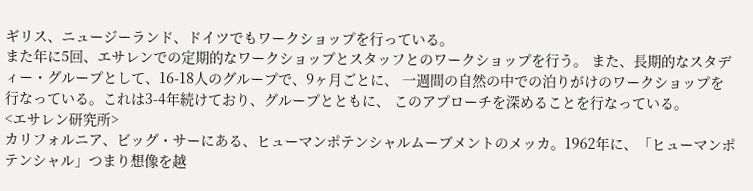ギリス、ニュージーランド、ドイツでもワークショップを行っている。
また年に5回、エサレンでの定期的なワークショップとスタッフとのワークショップを行う。 また、長期的なスタディー・グループとして、16-18人のグループで、9ヶ月ごとに、 一週間の自然の中での泊りがけのワークショップを行なっている。これは3-4年続けており、グループとともに、 このアプローチを深めることを行なっている。
<エサレン研究所>
カリフォルニア、ビッグ・サーにある、ヒューマンポテンシャルムーブメントのメッカ。1962年に、「ヒューマンポテンシャル」つまり想像を越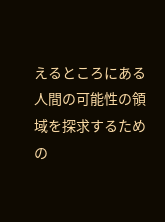えるところにある人間の可能性の領域を探求するための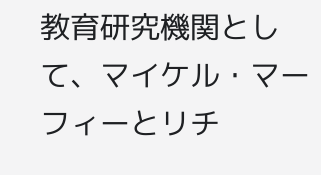教育研究機関として、マイケル・マーフィーとリチ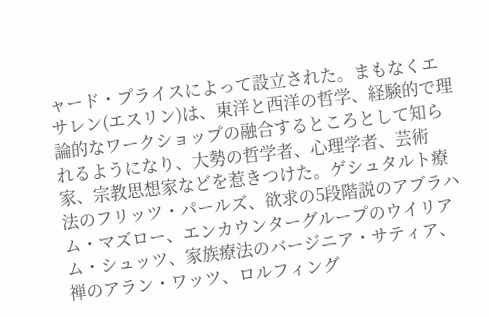ャード・プライスによって設立された。まもなくエサレン(エスリン)は、東洋と西洋の哲学、経験的で理論的なワークショップの融合するところとして知られるようになり、大勢の哲学者、心理学者、芸術家、宗教思想家などを惹きつけた。ゲシュタルト療法のフリッツ・パールズ、欲求の5段階説のアブラハム・マズロー、エンカウンターグループのウイリアム・シュッツ、家族療法のバージニア・サティア、禅のアラン・ワッツ、ロルフィング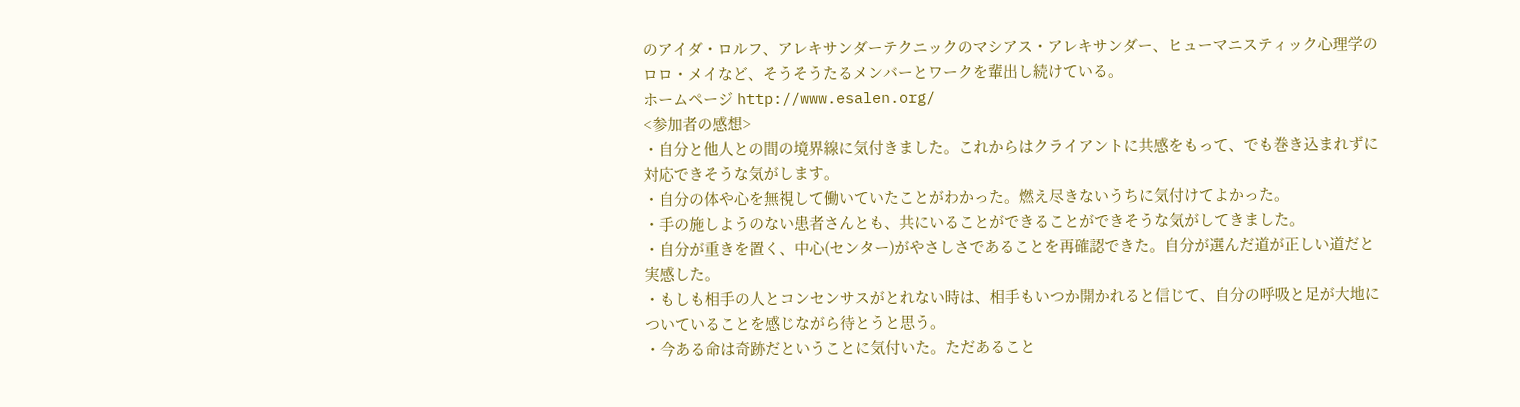のアイダ・ロルフ、アレキサンダーテクニックのマシアス・アレキサンダー、ヒューマニスティック心理学のロロ・メイなど、そうそうたるメンバーとワークを輩出し続けている。
ホームページ http://www.esalen.org/
<参加者の感想>
・自分と他人との間の境界線に気付きました。これからはクライアントに共感をもって、でも巻き込まれずに対応できそうな気がします。
・自分の体や心を無視して働いていたことがわかった。燃え尽きないうちに気付けてよかった。
・手の施しようのない患者さんとも、共にいることができることができそうな気がしてきました。
・自分が重きを置く、中心(センター)がやさしさであることを再確認できた。自分が選んだ道が正しい道だと実感した。
・もしも相手の人とコンセンサスがとれない時は、相手もいつか開かれると信じて、自分の呼吸と足が大地についていることを感じながら待とうと思う。
・今ある命は奇跡だということに気付いた。ただあること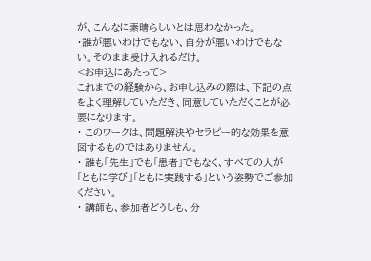が、こんなに素晴らしいとは思わなかった。
・誰が悪いわけでもない、自分が悪いわけでもない。そのまま受け入れるだけ。
<お申込にあたって>
これまでの経験から、お申し込みの際は、下記の点をよく理解していただき、同意していただくことが必要になります。
・ このワークは、問題解決やセラピー的な効果を意図するものではありません。
・ 誰も「先生」でも「患者」でもなく、すべての人が「ともに学び」「ともに実践する」という姿勢でご参加ください。
・ 講師も、参加者どうしも、分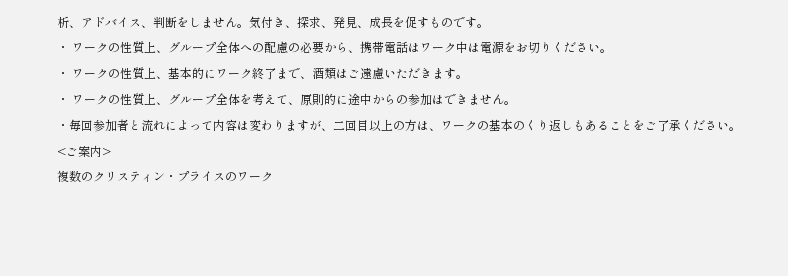析、アドバイス、判断をしません。気付き、探求、発見、成長を促すものです。
・ ワークの性質上、グループ全体への配慮の必要から、携帯電話はワーク中は電源をお切りください。
・ ワークの性質上、基本的にワーク終了まで、酒類はご遠慮いただきます。
・ ワークの性質上、グループ全体を考えて、原則的に途中からの参加はできません。
・毎回参加者と流れによって内容は変わりますが、二回目以上の方は、ワークの基本のくり返しもあることをご了承ください。
<ご案内>
複数のクリスティン・プライスのワーク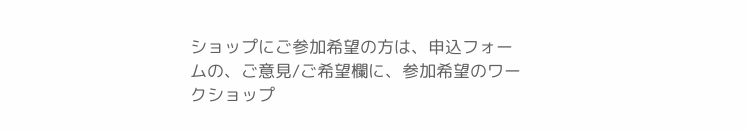ショップにご参加希望の方は、申込フォームの、ご意見/ご希望欄に、参加希望のワークショップ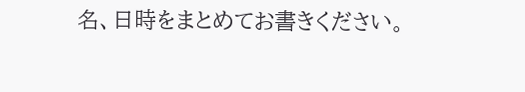名、日時をまとめてお書きください。